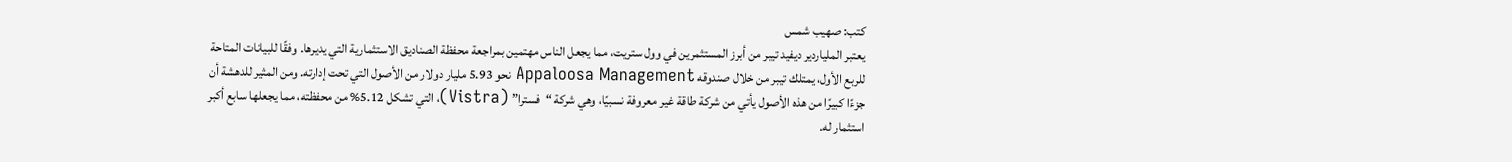كتب: صهيب شمس
يعتبر الملياردير ديفيد تيبر من أبرز المستثمرين في وول ستريت، مما يجعل الناس مهتمين بمراجعة محفظة الصناديق الاستثمارية التي يديرها. وفقًا للبيانات المتاحة للربع الأول، يمتلك تيبر من خلال صندوقه Appaloosa Management نحو 5.93 مليار دولار من الأصول التي تحت إدارته. ومن المثير للدهشة أن جزءًا كبيرًا من هذه الأصول يأتي من شركة طاقة غير معروفة نسبيًا، وهي شركة “فسترا” (Vistra)، التي تشكل 5.12% من محفظته، مما يجعلها سابع أكبر استثمار له.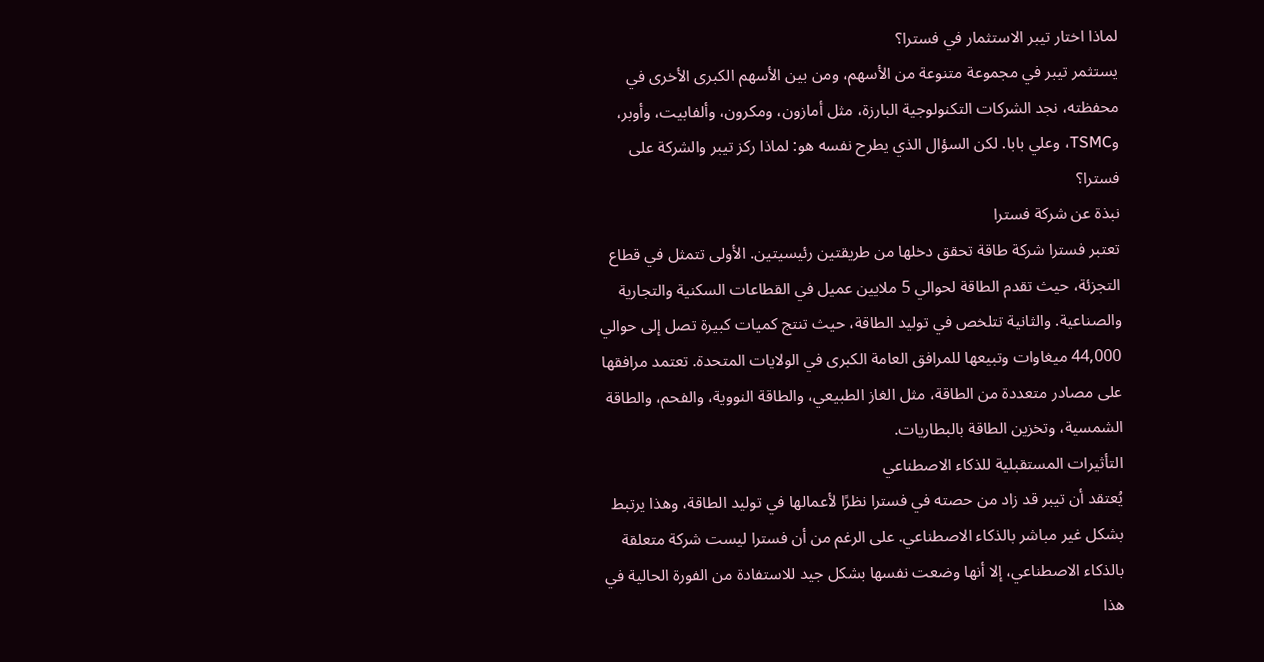لماذا اختار تيبر الاستثمار في فسترا؟
يستثمر تيبر في مجموعة متنوعة من الأسهم، ومن بين الأسهم الكبرى الأخرى في محفظته، نجد الشركات التكنولوجية البارزة، مثل أمازون، ومكرون، وألفابيت، وأوبر، وTSMC، وعلي بابا. لكن السؤال الذي يطرح نفسه هو: لماذا ركز تيبر والشركة على فسترا؟
نبذة عن شركة فسترا
تعتبر فسترا شركة طاقة تحقق دخلها من طريقتين رئيسيتين. الأولى تتمثل في قطاع التجزئة، حيث تقدم الطاقة لحوالي 5 ملايين عميل في القطاعات السكنية والتجارية والصناعية. والثانية تتلخص في توليد الطاقة، حيث تنتج كميات كبيرة تصل إلى حوالي 44,000 ميغاوات وتبيعها للمرافق العامة الكبرى في الولايات المتحدة. تعتمد مرافقها على مصادر متعددة من الطاقة، مثل الغاز الطبيعي، والطاقة النووية، والفحم، والطاقة الشمسية، وتخزين الطاقة بالبطاريات.
التأثيرات المستقبلية للذكاء الاصطناعي
يُعتقد أن تيبر قد زاد من حصته في فسترا نظرًا لأعمالها في توليد الطاقة، وهذا يرتبط بشكل غير مباشر بالذكاء الاصطناعي. على الرغم من أن فسترا ليست شركة متعلقة بالذكاء الاصطناعي، إلا أنها وضعت نفسها بشكل جيد للاستفادة من الفورة الحالية في هذا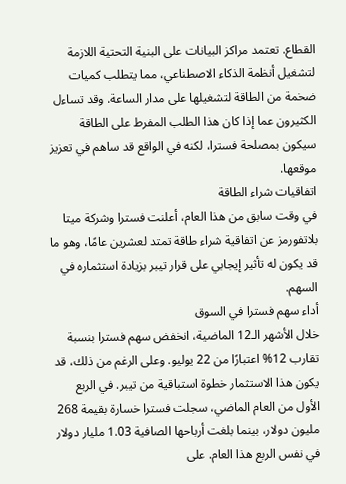القطاع. تعتمد مراكز البيانات على البنية التحتية اللازمة لتشغيل أنظمة الذكاء الاصطناعي، مما يتطلب كميات ضخمة من الطاقة لتشغيلها على مدار الساعة. وقد تساءل الكثيرون عما إذا كان هذا الطلب المفرط على الطاقة سيكون بمصلحة فسترا، لكنه في الواقع قد ساهم في تعزيز موقعها.
اتفاقيات شراء الطاقة
في وقت سابق من هذا العام، أعلنت فسترا وشركة ميتا بلاتفورمز عن اتفاقية شراء طاقة تمتد لعشرين عامًا، وهو ما قد يكون له تأثير إيجابي على قرار تيبر بزيادة استثماره في السهم.
أداء سهم فسترا في السوق
خلال الأشهر الـ12 الماضية، انخفض سهم فسترا بنسبة تقارب 12% اعتبارًا من 22 يوليو. وعلى الرغم من ذلك، قد يكون هذا الاستثمار خطوة استباقية من تيبر. في الربع الأول من العام الماضي، سجلت فسترا خسارة بقيمة 268 مليون دولار، بينما بلغت أرباحها الصافية 1.03 مليار دولار في نفس الربع هذا العام. على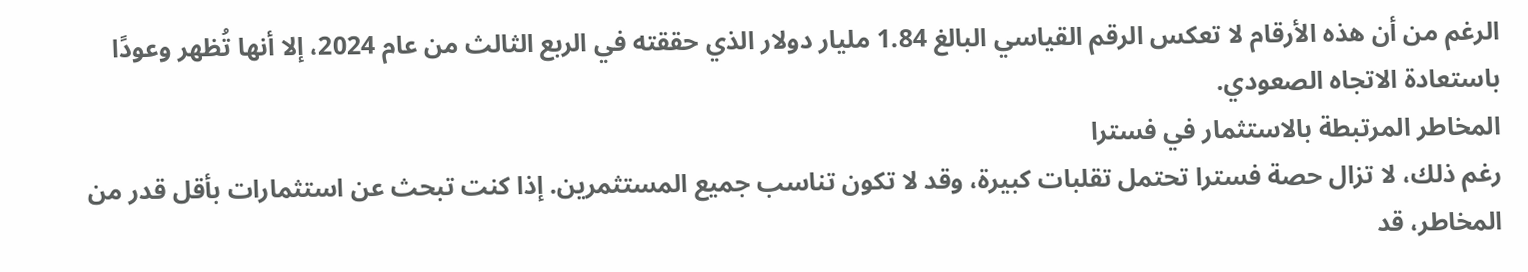الرغم من أن هذه الأرقام لا تعكس الرقم القياسي البالغ 1.84 مليار دولار الذي حققته في الربع الثالث من عام 2024، إلا أنها تُظهر وعودًا باستعادة الاتجاه الصعودي.
المخاطر المرتبطة بالاستثمار في فسترا
رغم ذلك، لا تزال حصة فسترا تحتمل تقلبات كبيرة، وقد لا تكون تناسب جميع المستثمرين. إذا كنت تبحث عن استثمارات بأقل قدر من المخاطر، قد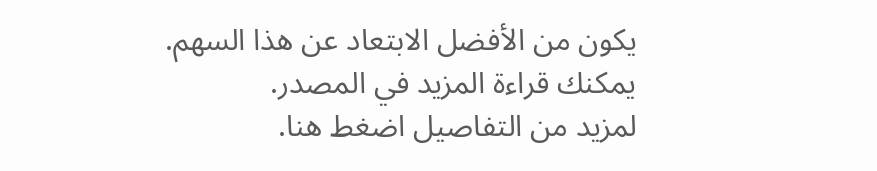يكون من الأفضل الابتعاد عن هذا السهم.
يمكنك قراءة المزيد في المصدر.
لمزيد من التفاصيل اضغط هنا.